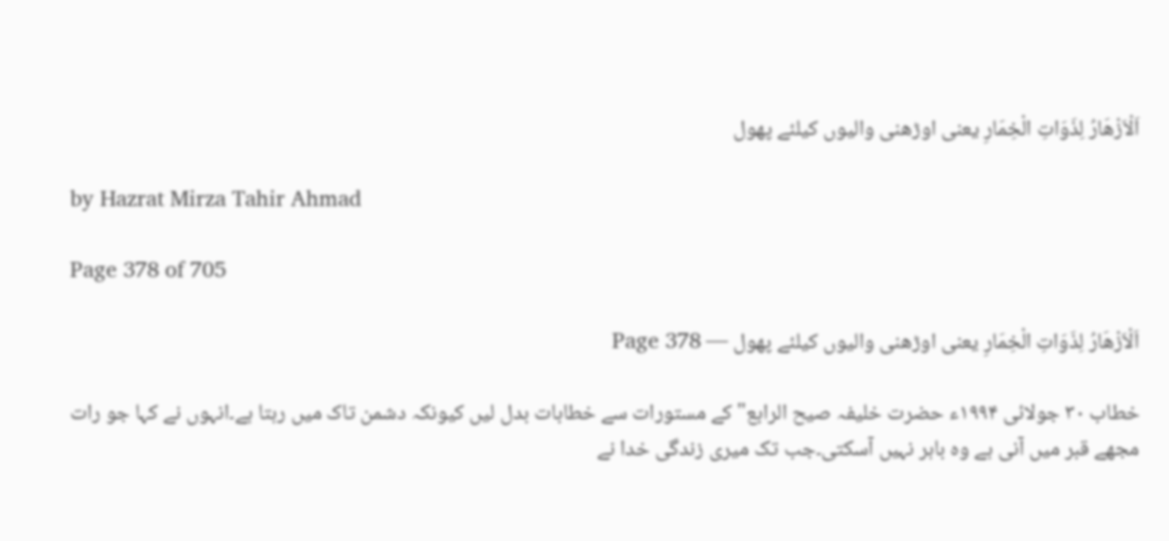اَلْاَزْھَارُ لِذَوَاتِ الْخِمَارِ یعنی اوڑھنی والیوں کیلئے پھول

by Hazrat Mirza Tahir Ahmad

Page 378 of 705

اَلْاَزْھَارُ لِذَوَاتِ الْخِمَارِ یعنی اوڑھنی والیوں کیلئے پھول — Page 378

خطاب ۳۰ جولائی ۱۹۹۴ء حضرت خلیفہ صیح الرابع" کے مستورات سے خطابات بدل لیں کیونکہ دشمن تاک میں رہتا ہے۔انہوں نے کہا جو رات مجھے قبر میں آنی ہے وہ باہر نہیں آسکتی۔جب تک میری زندگی خدا نے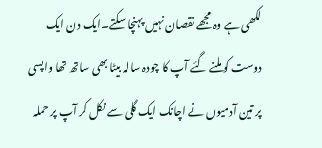لکھی ہے وہ مجھے نقصان نہیں پہنچا سکتے۔ایک دن ایک دوست کو ملنے گئے آپ کا چودہ سالہ بیٹا بھی ساتھ تھا واپسی پر تین آدمیوں نے اچانک ایک گلی سے نکل کر آپ پر حملہ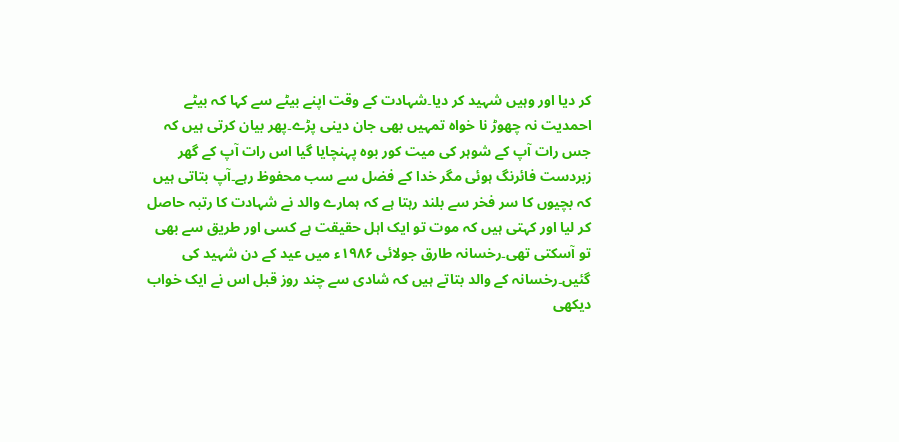کر دیا اور وہیں شہید کر دیا۔شہادت کے وقت اپنے بیٹے سے کہا کہ بیٹے احمدیت نہ چھوڑ نا خواہ تمہیں بھی جان دینی پڑے۔پھر بیان کرتی ہیں کہ جس رات آپ کے شوہر کی میت کور بوہ پہنچایا گیا اس رات آپ کے گھر زبردست فائرنگ ہوئی مگر خدا کے فضل سے سب محفوظ رہے۔آپ بتاتی ہیں کہ بچیوں کا سر فخر سے بلند رہتا ہے کہ ہمارے والد نے شہادت کا رتبہ حاصل کر لیا اور کہتی ہیں کہ موت تو ایک اہل حقیقت ہے کسی اور طریق سے بھی تو آسکتی تھی۔رخسانہ طارق جولائی ۱۹۸۶ء میں عید کے دن شہید کی گئیں۔رخسانہ کے والد بتاتے ہیں کہ شادی سے چند روز قبل اس نے ایک خواب دیکھی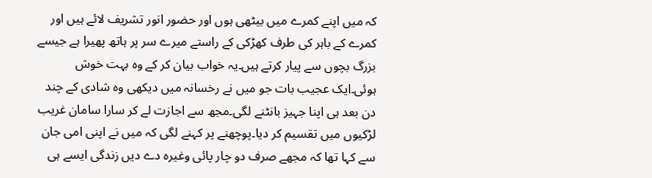کہ میں اپنے کمرے میں بیٹھی ہوں اور حضور انور تشریف لائے ہیں اور کمرے کے باہر کی طرف کھڑکی کے راستے میرے سر پر ہاتھ پھیرا ہے جیسے بزرگ بچوں سے پیار کرتے ہیں۔یہ خواب بیان کر کے وہ بہت خوش ہوئی۔ایک عجیب بات جو میں نے رخسانہ میں دیکھی وہ شادی کے چند دن بعد ہی اپنا جہیز بانٹنے لگی۔مجھ سے اجازت لے کر سارا سامان غریب لڑکیوں میں تقسیم کر دیا۔پوچھنے پر کہنے لگی کہ میں نے اپنی امی جان سے کہا تھا کہ مجھے صرف دو چار پائی وغیرہ دے دیں زندگی ایسے ہی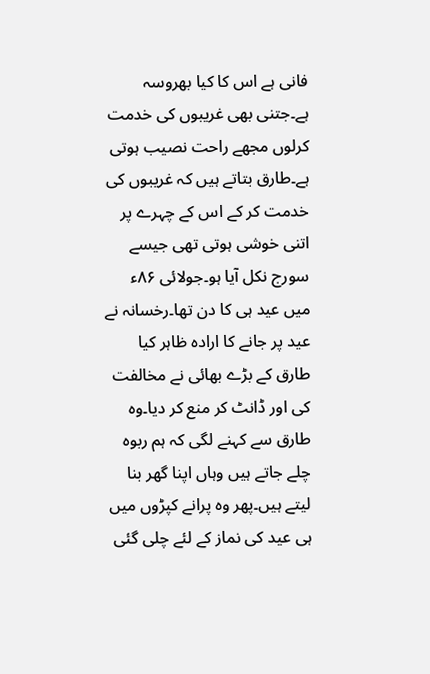فانی ہے اس کا کیا بھروسہ ہے۔جتنی بھی غریبوں کی خدمت کرلوں مجھے راحت نصیب ہوتی ہے۔طارق بتاتے ہیں کہ غریبوں کی خدمت کر کے اس کے چہرے پر اتنی خوشی ہوتی تھی جیسے سورج نکل آیا ہو۔جولائی ۸۶ء میں عید ہی کا دن تھا۔رخسانہ نے عید پر جانے کا ارادہ ظاہر کیا طارق کے بڑے بھائی نے مخالفت کی اور ڈانٹ کر منع کر دیا۔وہ طارق سے کہنے لگی کہ ہم ربوہ چلے جاتے ہیں وہاں اپنا گھر بنا لیتے ہیں۔پھر وہ پرانے کپڑوں میں ہی عید کی نماز کے لئے چلی گئی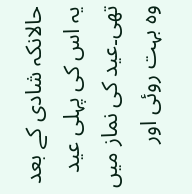حالانکہ شادی کے بعد یہ اس کی پہلی عید تھی۔عید کی نماز میں وہ بہت روئی اور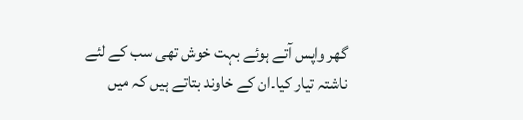گھر واپس آتے ہوئے بہت خوش تھی سب کے لئے ناشتہ تیار کیا۔ان کے خاوند بتاتے ہیں کہ میں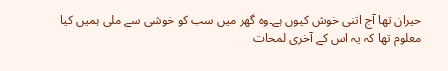حیران تھا آج اتنی خوش کیوں ہے۔وہ گھر میں سب کو خوشی سے ملی ہمیں کیا معلوم تھا کہ یہ اس کے آخری لمحات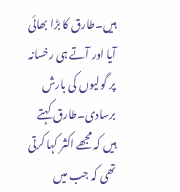ہیں۔طارق کا بڑا بھائی آیا اور آتے ہی رخسانہ پر گولیوں کی بارش برسادی۔طارق کہتے ہیں کہ مجھے اکثر کہا کرتی تھی کہ جب میں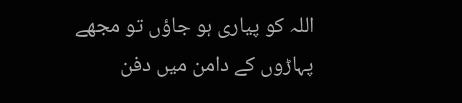اللہ کو پیاری ہو جاؤں تو مجھے پہاڑوں کے دامن میں دفن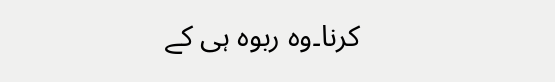کرنا۔وہ ربوہ ہی کے